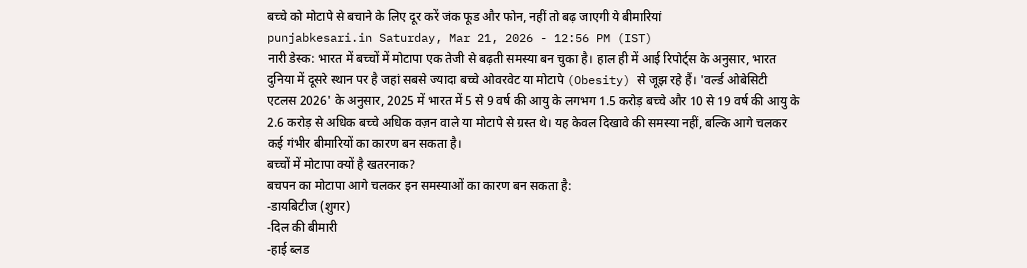बच्चे को मोटापे से बचाने के लिए दूर करें जंक फूड और फोन, नहीं तो बढ़ जाएगी ये बीमारियां
punjabkesari.in Saturday, Mar 21, 2026 - 12:56 PM (IST)
नारी डेस्क: भारत में बच्चों में मोटापा एक तेजी से बढ़ती समस्या बन चुका है। हाल ही में आई रिपोर्ट्स के अनुसार, भारत दुनिया में दूसरे स्थान पर है जहां सबसे ज्यादा बच्चे ओवरवेट या मोटापे (Obesity) से जूझ रहे हैं। 'वर्ल्ड ओबेसिटी एटलस 2026' के अनुसार, 2025 में भारत में 5 से 9 वर्ष की आयु के लगभग 1.5 करोड़ बच्चे और 10 से 19 वर्ष की आयु के 2.6 करोड़ से अधिक बच्चे अधिक वज़न वाले या मोटापे से ग्रस्त थे। यह केवल दिखावे की समस्या नहीं, बल्कि आगे चलकर कई गंभीर बीमारियों का कारण बन सकता है।
बच्चों में मोटापा क्यों है खतरनाक?
बचपन का मोटापा आगे चलकर इन समस्याओं का कारण बन सकता है:
-डायबिटीज (शुगर)
-दिल की बीमारी
-हाई ब्लड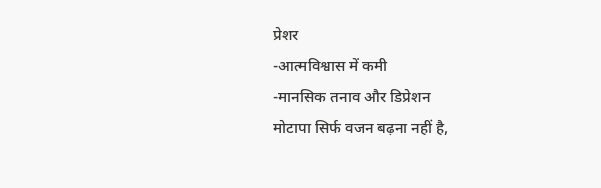प्रेशर
-आत्मविश्वास में कमी
-मानसिक तनाव और डिप्रेशन
मोटापा सिर्फ वजन बढ़ना नहीं है,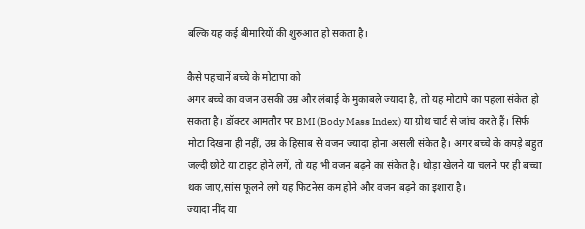बल्कि यह कई बीमारियों की शुरुआत हो सकता है।

कैसे पहचानें बच्चे के मोटापा को
अगर बच्चे का वजन उसकी उम्र और लंबाई के मुकाबले ज्यादा है, तो यह मोटापे का पहला संकेत हो सकता है। डॉक्टर आमतौर पर BMI (Body Mass Index) या ग्रोथ चार्ट से जांच करते हैं। सिर्फ मोटा दिखना ही नहीं, उम्र के हिसाब से वजन ज्यादा होना असली संकेत है। अगर बच्चे के कपड़े बहुत जल्दी छोटे या टाइट होने लगें, तो यह भी वजन बढ़ने का संकेत है। थोड़ा खेलने या चलने पर ही बच्चा थक जाए,सांस फूलने लगे यह फिटनेस कम होने और वजन बढ़ने का इशारा है।
ज्यादा नींद या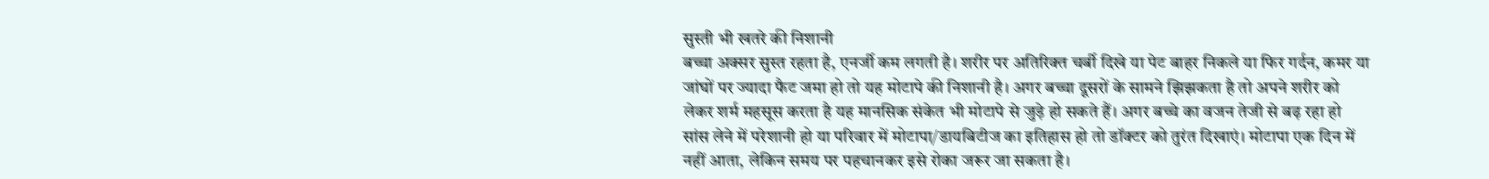सुस्ती भी खतरे की निशानी
बच्चा अक्सर सुस्त रहता है, एनर्जी कम लगती है। शरीर पर अतिरिक्त चर्बी दिखे या पेट बाहर निकले या फिर गर्दन, कमर या जांघों पर ज्यादा फैट जमा हो तो यह मोटापे की निशानी है। अगर बच्चा दूसरों के सामने झिझकता है तो अपने शरीर को लेकर शर्म महसूस करता है यह मानसिक संकेत भी मोटापे से जुड़े हो सकते हैं। अगर बच्चे का वजन तेजी से बढ़ रहा हो सांस लेने में परेशानी हो या परिवार में मोटापा/डायबिटीज का इतिहास हो तो डॉक्टर को तुरंत दिखाएं। मोटापा एक दिन में नहीं आता, लेकिन समय पर पहचानकर इसे रोका जरूर जा सकता है।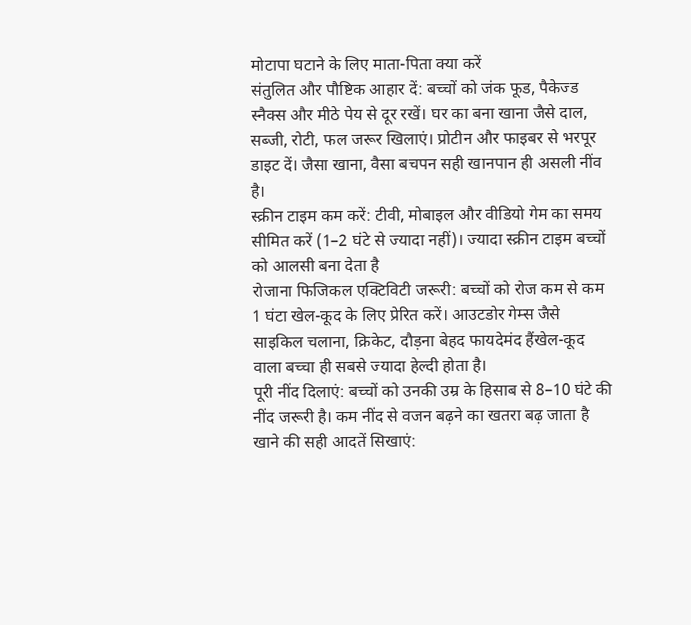मोटापा घटाने के लिए माता-पिता क्या करें
संतुलित और पौष्टिक आहार दें: बच्चों को जंक फूड, पैकेज्ड स्नैक्स और मीठे पेय से दूर रखें। घर का बना खाना जैसे दाल, सब्जी, रोटी, फल जरूर खिलाएं। प्रोटीन और फाइबर से भरपूर डाइट दें। जैसा खाना, वैसा बचपन सही खानपान ही असली नींव है।
स्क्रीन टाइम कम करें: टीवी, मोबाइल और वीडियो गेम का समय सीमित करें (1–2 घंटे से ज्यादा नहीं)। ज्यादा स्क्रीन टाइम बच्चों को आलसी बना देता है
रोजाना फिजिकल एक्टिविटी जरूरी: बच्चों को रोज कम से कम 1 घंटा खेल-कूद के लिए प्रेरित करें। आउटडोर गेम्स जैसे साइकिल चलाना, क्रिकेट, दौड़ना बेहद फायदेमंद हैंखेल-कूद वाला बच्चा ही सबसे ज्यादा हेल्दी होता है।
पूरी नींद दिलाएं: बच्चों को उनकी उम्र के हिसाब से 8–10 घंटे की नींद जरूरी है। कम नींद से वजन बढ़ने का खतरा बढ़ जाता है
खाने की सही आदतें सिखाएं: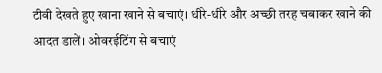टीवी देखते हुए खाना खाने से बचाएं। धीरे-धीरे और अच्छी तरह चबाकर खाने की आदत डालें। ओवरईटिंग से बचाएं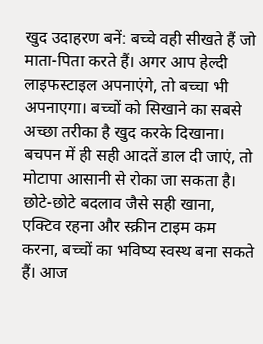खुद उदाहरण बनें: बच्चे वही सीखते हैं जो माता-पिता करते हैं। अगर आप हेल्दी लाइफस्टाइल अपनाएंगे, तो बच्चा भी अपनाएगा। बच्चों को सिखाने का सबसे अच्छा तरीका है खुद करके दिखाना।
बचपन में ही सही आदतें डाल दी जाएं, तो मोटापा आसानी से रोका जा सकता है। छोटे-छोटे बदलाव जैसे सही खाना, एक्टिव रहना और स्क्रीन टाइम कम करना, बच्चों का भविष्य स्वस्थ बना सकते हैं। आज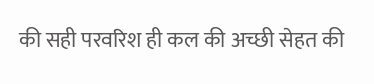की सही परवरिश ही कल की अच्छी सेहत की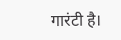गारंटी है।